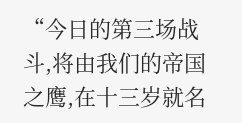“今日的第三场战斗,将由我们的帝国之鹰,在十三岁就名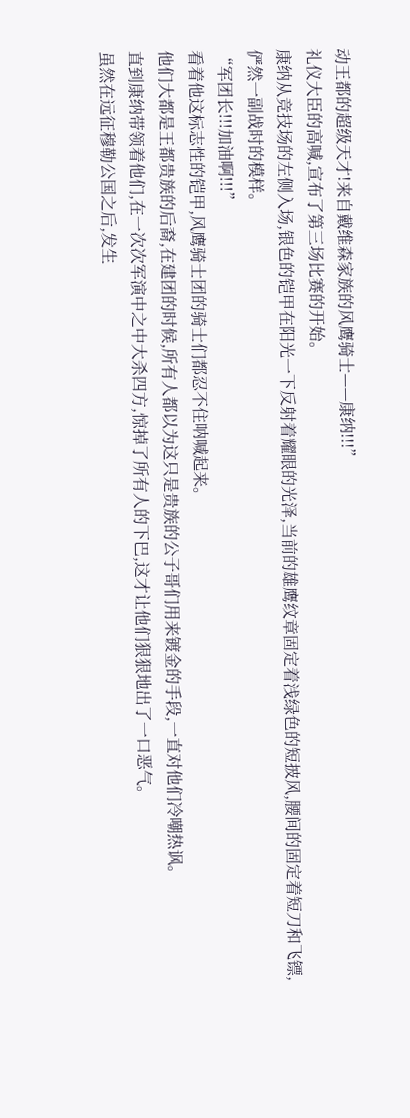动王都的超级天才!来自戴维森家族的风鹰骑士——康纳!!!”
礼仪大臣的高喊,宣布了第三场比赛的开始。
康纳从竞技场的左侧入场,银色的铠甲在阳光一下反射着耀眼的光泽,当前的雄鹰纹章固定着浅绿色的短披风,腰间的固定着短刀和飞镖,俨然一副战时的模样。
“军团长!!!加油啊!!!”
看着他这标志性的铠甲,风鹰骑士团的骑士们都忍不住呐喊起来。
他们大都是王都贵族的后裔,在建团的时候,所有人都以为这只是贵族的公子哥们用来镀金的手段,一直对他们冷嘲热讽。
直到康纳带领着他们,在一次次军演中之中大杀四方,惊掉了所有人的下巴,这才让他们狠狠地出了一口恶气。
虽然在远征穆勒公国之后,发生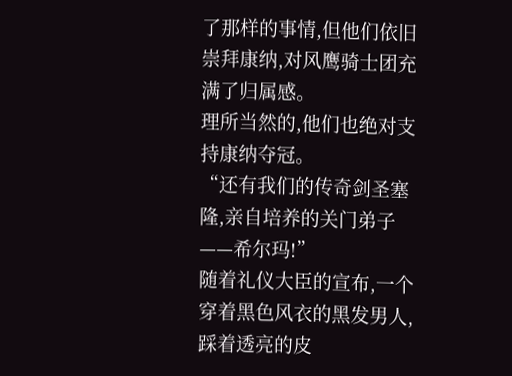了那样的事情,但他们依旧崇拜康纳,对风鹰骑士团充满了归属感。
理所当然的,他们也绝对支持康纳夺冠。
“还有我们的传奇剑圣塞隆,亲自培养的关门弟子——希尔玛!”
随着礼仪大臣的宣布,一个穿着黑色风衣的黑发男人,踩着透亮的皮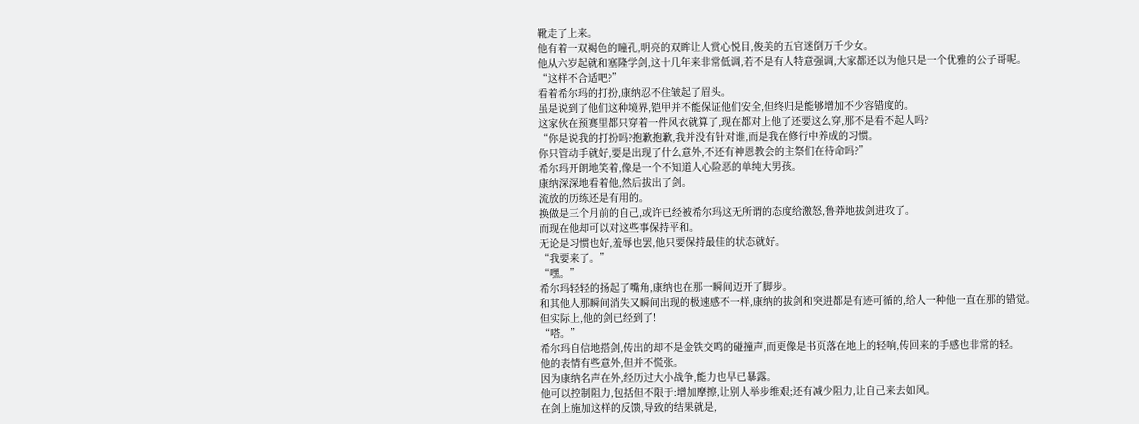靴走了上来。
他有着一双褐色的瞳孔,明亮的双眸让人赏心悦目,俊美的五官迷倒万千少女。
他从六岁起就和塞隆学剑,这十几年来非常低调,若不是有人特意强调,大家都还以为他只是一个优雅的公子哥呢。
“这样不合适吧?”
看着希尔玛的打扮,康纳忍不住皱起了眉头。
虽是说到了他们这种境界,铠甲并不能保证他们安全,但终归是能够增加不少容错度的。
这家伙在预赛里都只穿着一件风衣就算了,现在都对上他了还要这么穿,那不是看不起人吗?
“你是说我的打扮吗?抱歉抱歉,我并没有针对谁,而是我在修行中养成的习惯。
你只管动手就好,要是出现了什么意外,不还有神恩教会的主祭们在待命吗?”
希尔玛开朗地笑着,像是一个不知道人心险恶的单纯大男孩。
康纳深深地看着他,然后拔出了剑。
流放的历练还是有用的。
换做是三个月前的自己,或许已经被希尔玛这无所谓的态度给激怒,鲁莽地拔剑进攻了。
而现在他却可以对这些事保持平和。
无论是习惯也好,羞辱也罢,他只要保持最佳的状态就好。
“我要来了。”
“嘿。”
希尔玛轻轻的扬起了嘴角,康纳也在那一瞬间迈开了脚步。
和其他人那瞬间消失又瞬间出现的极速感不一样,康纳的拔剑和突进都是有迹可循的,给人一种他一直在那的错觉。
但实际上,他的剑已经到了!
“嗒。”
希尔玛自信地搭剑,传出的却不是金铁交鸣的碰撞声,而更像是书页落在地上的轻响,传回来的手感也非常的轻。
他的表情有些意外,但并不慌张。
因为康纳名声在外,经历过大小战争,能力也早已暴露。
他可以控制阻力,包括但不限于:增加摩擦,让别人举步维艰;还有减少阻力,让自己来去如风。
在剑上施加这样的反馈,导致的结果就是,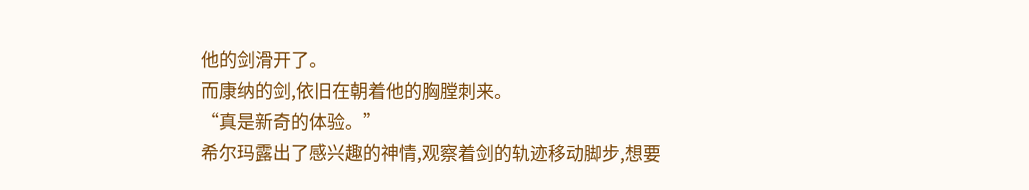他的剑滑开了。
而康纳的剑,依旧在朝着他的胸膛刺来。
“真是新奇的体验。”
希尔玛露出了感兴趣的神情,观察着剑的轨迹移动脚步,想要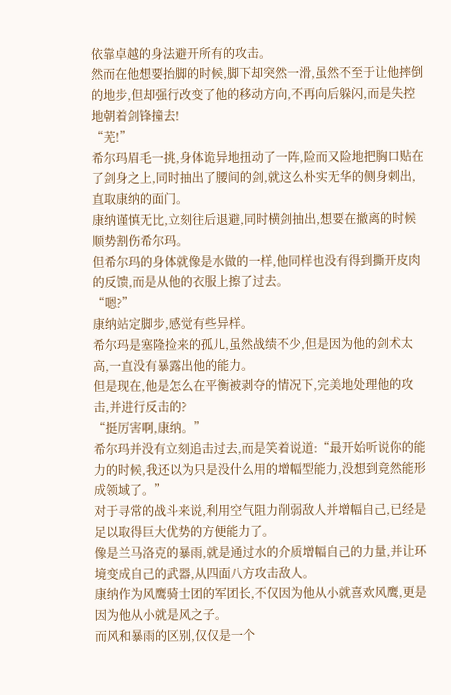依靠卓越的身法避开所有的攻击。
然而在他想要抬脚的时候,脚下却突然一滑,虽然不至于让他摔倒的地步,但却强行改变了他的移动方向,不再向后躲闪,而是失控地朝着剑锋撞去!
“芜!”
希尔玛眉毛一挑,身体诡异地扭动了一阵,险而又险地把胸口贴在了剑身之上,同时抽出了腰间的剑,就这么朴实无华的侧身刺出,直取康纳的面门。
康纳谨慎无比,立刻往后退避,同时横剑抽出,想要在撤离的时候顺势割伤希尔玛。
但希尔玛的身体就像是水做的一样,他同样也没有得到撕开皮肉的反馈,而是从他的衣服上擦了过去。
“嗯?”
康纳站定脚步,感觉有些异样。
希尔玛是塞隆捡来的孤儿,虽然战绩不少,但是因为他的剑术太高,一直没有暴露出他的能力。
但是现在,他是怎么在平衡被剥夺的情况下,完美地处理他的攻击,并进行反击的?
“挺厉害啊,康纳。”
希尔玛并没有立刻追击过去,而是笑着说道:“最开始听说你的能力的时候,我还以为只是没什么用的增幅型能力,没想到竟然能形成领域了。”
对于寻常的战斗来说,利用空气阻力削弱敌人并增幅自己,已经是足以取得巨大优势的方便能力了。
像是兰马洛克的暴雨,就是通过水的介质增幅自己的力量,并让环境变成自己的武器,从四面八方攻击敌人。
康纳作为风鹰骑士团的军团长,不仅因为他从小就喜欢风鹰,更是因为他从小就是风之子。
而风和暴雨的区别,仅仅是一个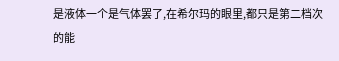是液体一个是气体罢了,在希尔玛的眼里,都只是第二档次的能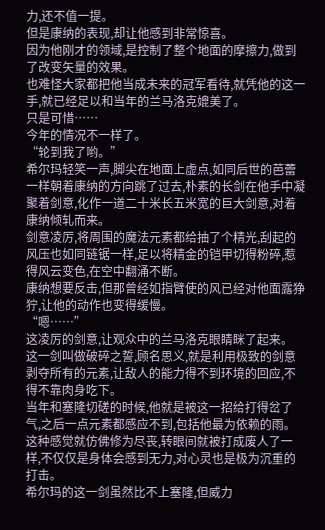力,还不值一提。
但是康纳的表现,却让他感到非常惊喜。
因为他刚才的领域,是控制了整个地面的摩擦力,做到了改变矢量的效果。
也难怪大家都把他当成未来的冠军看待,就凭他的这一手,就已经足以和当年的兰马洛克媲美了。
只是可惜……
今年的情况不一样了。
“轮到我了哟。”
希尔玛轻笑一声,脚尖在地面上虚点,如同后世的芭蕾一样朝着康纳的方向跳了过去,朴素的长剑在他手中凝聚着剑意,化作一道二十米长五米宽的巨大剑意,对着康纳倾轧而来。
剑意凌厉,将周围的魔法元素都给抽了个精光,刮起的风压也如同链锯一样,足以将精金的铠甲切得粉碎,惹得风云变色,在空中翻涌不断。
康纳想要反击,但那曾经如指臂使的风已经对他面露狰狞,让他的动作也变得缓慢。
“嗯……”
这凌厉的剑意,让观众中的兰马洛克眼睛眯了起来。
这一剑叫做破碎之誓,顾名思义,就是利用极致的剑意剥夺所有的元素,让敌人的能力得不到环境的回应,不得不靠肉身吃下。
当年和塞隆切磋的时候,他就是被这一招给打得岔了气,之后一点元素都感应不到,包括他最为依赖的雨。
这种感觉就仿佛修为尽丧,转眼间就被打成废人了一样,不仅仅是身体会感到无力,对心灵也是极为沉重的打击。
希尔玛的这一剑虽然比不上塞隆,但威力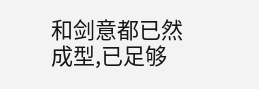和剑意都已然成型,已足够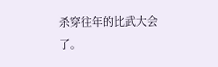杀穿往年的比武大会了。